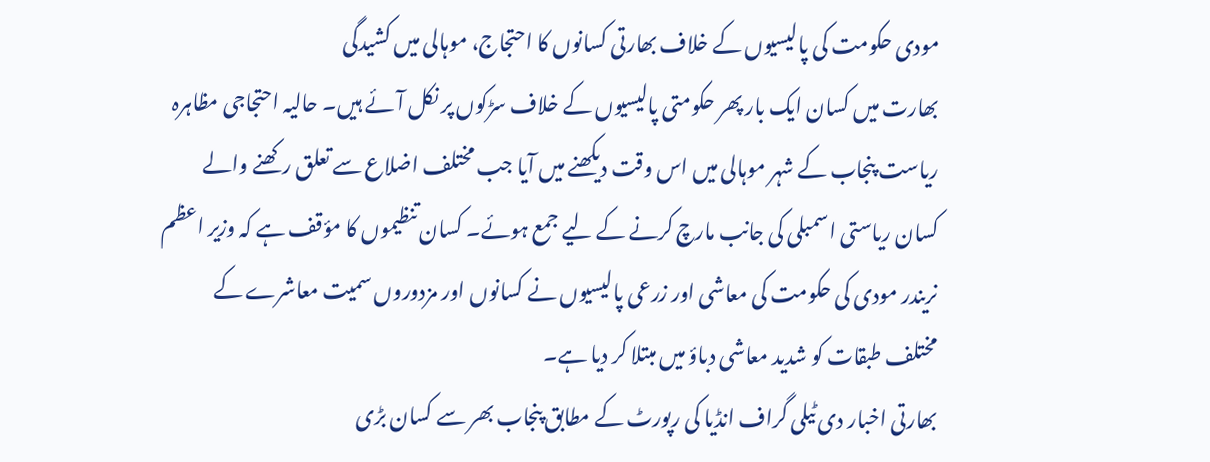مودی حکومت کی پالیسیوں کے خلاف بھارتی کسانوں کا احتجاج، موہالی میں کشیدگی
بھارت میں کسان ایک بار پھر حکومتی پالیسیوں کے خلاف سڑکوں پر نکل آئے ہیں۔ حالیہ احتجاجی مظاہرہ ریاست پنجاب کے شہر موہالی میں اس وقت دیکھنے میں آیا جب مختلف اضلاع سے تعلق رکھنے والے کسان ریاستی اسمبلی کی جانب مارچ کرنے کے لیے جمع ہوئے۔ کسان تنظیموں کا مؤقف ہے کہ وزیر اعظم نریندر مودی کی حکومت کی معاشی اور زرعی پالیسیوں نے کسانوں اور مزدوروں سمیت معاشرے کے مختلف طبقات کو شدید معاشی دباؤ میں مبتلا کر دیا ہے۔
بھارتی اخبار دی ٹیلی گراف انڈیا کی رپورٹ کے مطابق پنجاب بھر سے کسان بڑی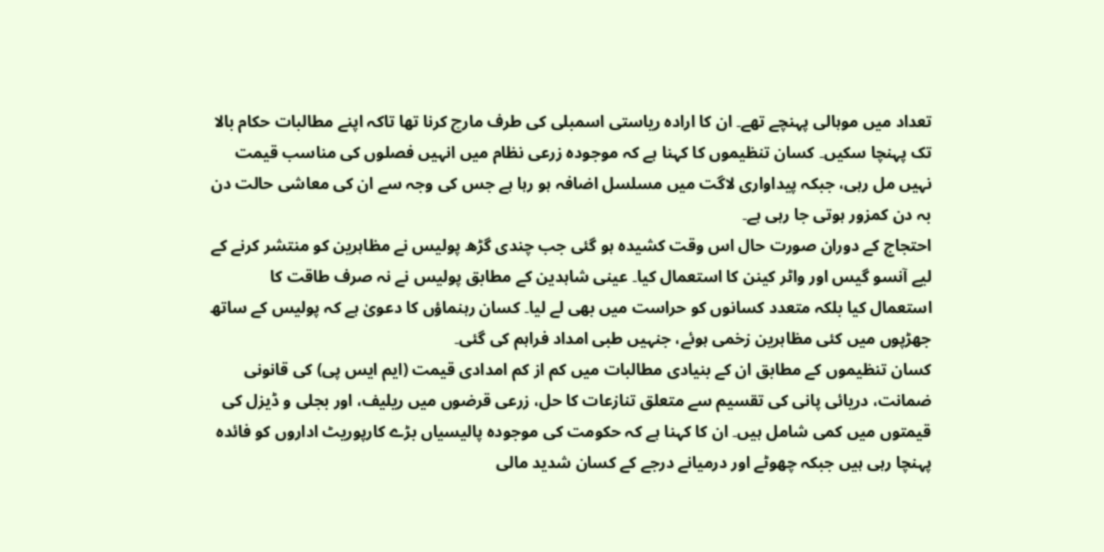تعداد میں موہالی پہنچے تھے۔ ان کا ارادہ ریاستی اسمبلی کی طرف مارچ کرنا تھا تاکہ اپنے مطالبات حکام بالا تک پہنچا سکیں۔ کسان تنظیموں کا کہنا ہے کہ موجودہ زرعی نظام میں انہیں فصلوں کی مناسب قیمت نہیں مل رہی، جبکہ پیداواری لاگت میں مسلسل اضافہ ہو رہا ہے جس کی وجہ سے ان کی معاشی حالت دن بہ دن کمزور ہوتی جا رہی ہے۔
احتجاج کے دوران صورت حال اس وقت کشیدہ ہو گئی جب چندی گڑھ پولیس نے مظاہرین کو منتشر کرنے کے لیے آنسو گیس اور واٹر کینن کا استعمال کیا۔ عینی شاہدین کے مطابق پولیس نے نہ صرف طاقت کا استعمال کیا بلکہ متعدد کسانوں کو حراست میں بھی لے لیا۔ کسان رہنماؤں کا دعویٰ ہے کہ پولیس کے ساتھ جھڑپوں میں کئی مظاہرین زخمی ہوئے، جنہیں طبی امداد فراہم کی گئی۔
کسان تنظیموں کے مطابق ان کے بنیادی مطالبات میں کم از کم امدادی قیمت (ایم ایس پی) کی قانونی ضمانت، دریائی پانی کی تقسیم سے متعلق تنازعات کا حل، زرعی قرضوں میں ریلیف، اور بجلی و ڈیزل کی قیمتوں میں کمی شامل ہیں۔ ان کا کہنا ہے کہ حکومت کی موجودہ پالیسیاں بڑے کارپوریٹ اداروں کو فائدہ پہنچا رہی ہیں جبکہ چھوٹے اور درمیانے درجے کے کسان شدید مالی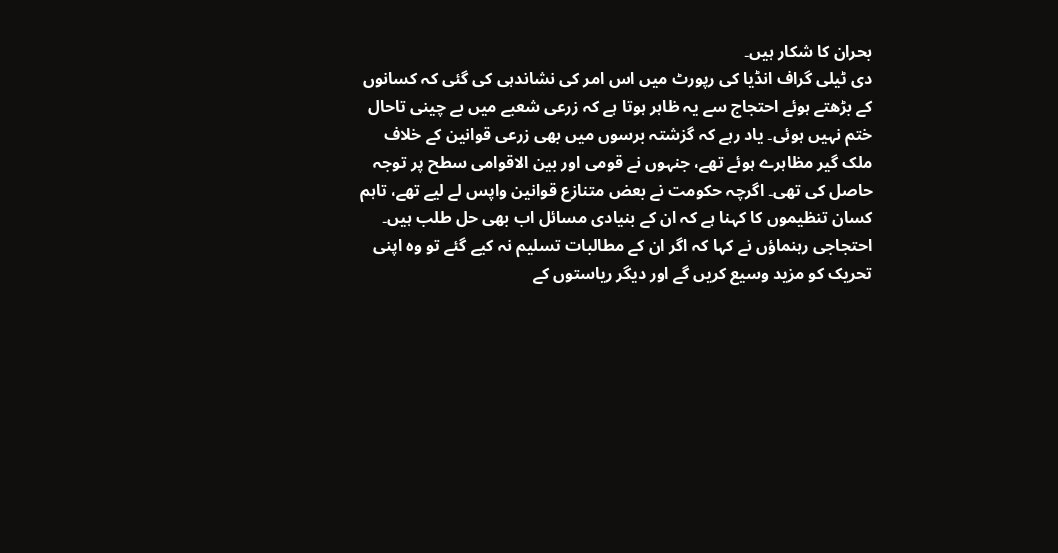بحران کا شکار ہیں۔
دی ٹیلی گراف انڈیا کی رپورٹ میں اس امر کی نشاندہی کی گئی کہ کسانوں کے بڑھتے ہوئے احتجاج سے یہ ظاہر ہوتا ہے کہ زرعی شعبے میں بے چینی تاحال ختم نہیں ہوئی۔ یاد رہے کہ گزشتہ برسوں میں بھی زرعی قوانین کے خلاف ملک گیر مظاہرے ہوئے تھے، جنہوں نے قومی اور بین الاقوامی سطح پر توجہ حاصل کی تھی۔ اگرچہ حکومت نے بعض متنازع قوانین واپس لے لیے تھے، تاہم کسان تنظیموں کا کہنا ہے کہ ان کے بنیادی مسائل اب بھی حل طلب ہیں۔
احتجاجی رہنماؤں نے کہا کہ اگر ان کے مطالبات تسلیم نہ کیے گئے تو وہ اپنی تحریک کو مزید وسیع کریں گے اور دیگر ریاستوں کے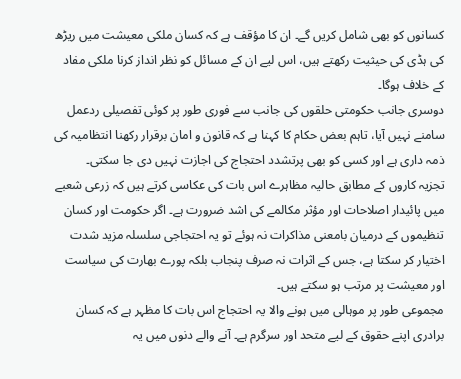کسانوں کو بھی شامل کریں گے۔ ان کا مؤقف ہے کہ کسان ملکی معیشت میں ریڑھ کی ہڈی کی حیثیت رکھتے ہیں، اس لیے ان کے مسائل کو نظر انداز کرنا ملکی مفاد کے خلاف ہوگا۔
دوسری جانب حکومتی حلقوں کی جانب سے فوری طور پر کوئی تفصیلی ردعمل سامنے نہیں آیا، تاہم بعض حکام کا کہنا ہے کہ قانون و امان برقرار رکھنا انتظامیہ کی ذمہ داری ہے اور کسی کو بھی پرتشدد احتجاج کی اجازت نہیں دی جا سکتی۔
تجزیہ کاروں کے مطابق حالیہ مظاہرے اس بات کی عکاسی کرتے ہیں کہ زرعی شعبے میں پائیدار اصلاحات اور مؤثر مکالمے کی اشد ضرورت ہے۔ اگر حکومت اور کسان تنظیموں کے درمیان بامعنی مذاکرات نہ ہوئے تو یہ احتجاجی سلسلہ مزید شدت اختیار کر سکتا ہے، جس کے اثرات نہ صرف پنجاب بلکہ پورے بھارت کی سیاست اور معیشت پر مرتب ہو سکتے ہیں۔
مجموعی طور پر موہالی میں ہونے والا یہ احتجاج اس بات کا مظہر ہے کہ کسان برادری اپنے حقوق کے لیے متحد اور سرگرم ہے۔ آنے والے دنوں میں یہ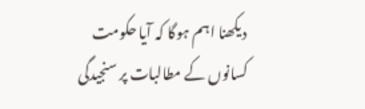دیکھنا اہم ہوگا کہ آیا حکومت کسانوں کے مطالبات پر سنجیدگی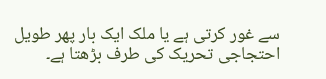سے غور کرتی ہے یا ملک ایک بار پھر طویل احتجاجی تحریک کی طرف بڑھتا ہے۔